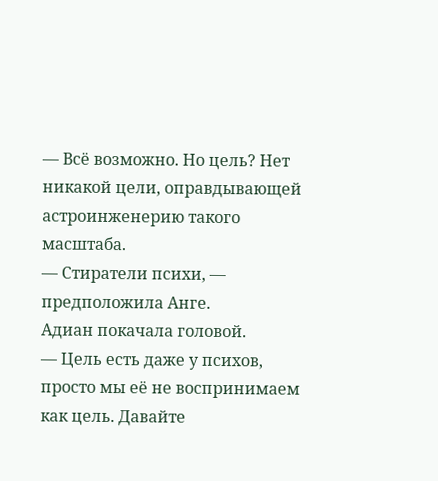— Всё возможно. Но цель? Нет никакой цели, оправдывающей астроинженерию такого масштаба.
— Стиратели психи, — предположила Анге.
Адиан покачала головой.
— Цель есть даже у психов, просто мы её не воспринимаем как цель. Давайте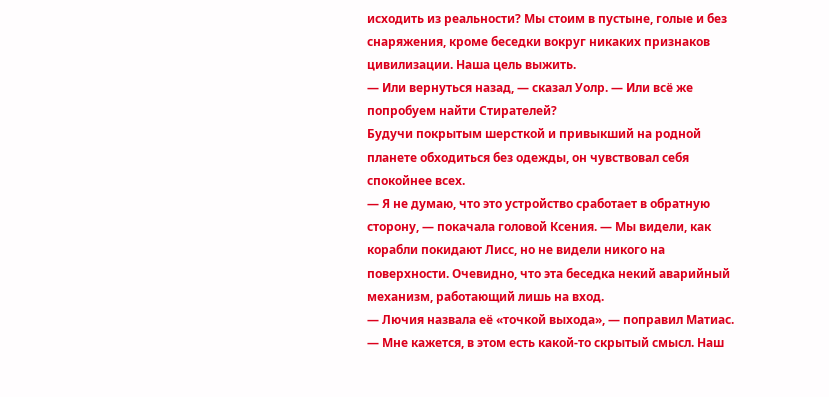исходить из реальности? Мы стоим в пустыне, голые и без снаряжения, кроме беседки вокруг никаких признаков цивилизации. Наша цель выжить.
— Или вернуться назад, — сказал Уолр. — Или всё же попробуем найти Стирателей?
Будучи покрытым шерсткой и привыкший на родной планете обходиться без одежды, он чувствовал себя спокойнее всех.
— Я не думаю, что это устройство сработает в обратную сторону, — покачала головой Ксения. — Мы видели, как корабли покидают Лисс, но не видели никого на поверхности. Очевидно, что эта беседка некий аварийный механизм, работающий лишь на вход.
— Лючия назвала её «точкой выхода», — поправил Матиас. — Мне кажется, в этом есть какой-то скрытый смысл. Наш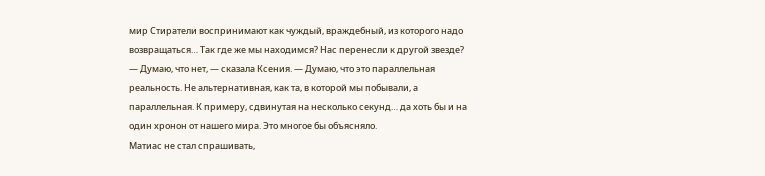мир Стиратели воспринимают как чуждый, враждебный, из которого надо возвращаться… Так где же мы находимся? Нас перенесли к другой звезде?
— Думаю, что нет, — сказала Ксения. — Думаю, что это параллельная реальность. Не альтернативная, как та, в которой мы побывали, а параллельная. К примеру, сдвинутая на несколько секунд… да хоть бы и на один хронон от нашего мира. Это многое бы объясняло.
Матиас не стал спрашивать,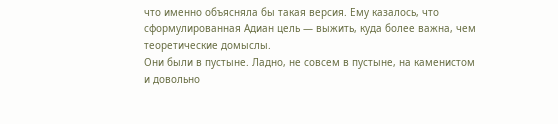что именно объясняла бы такая версия. Ему казалось, что сформулированная Адиан цель — выжить, куда более важна, чем теоретические домыслы.
Они были в пустыне. Ладно, не совсем в пустыне, на каменистом и довольно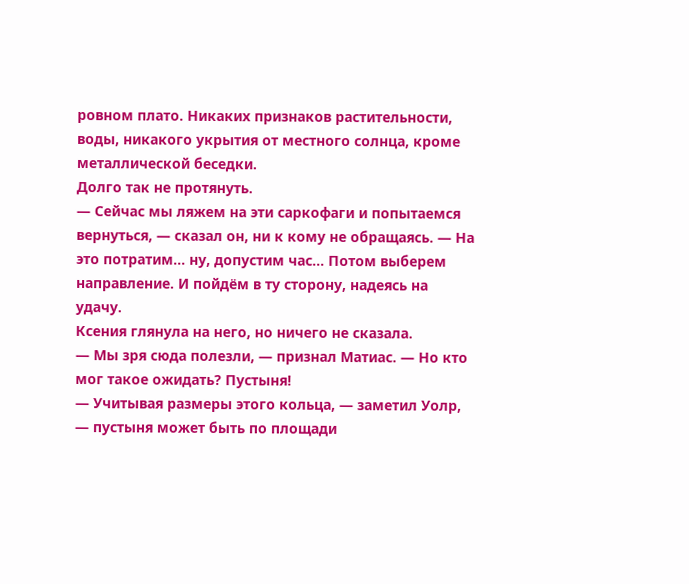ровном плато. Никаких признаков растительности, воды, никакого укрытия от местного солнца, кроме металлической беседки.
Долго так не протянуть.
— Сейчас мы ляжем на эти саркофаги и попытаемся вернуться, — сказал он, ни к кому не обращаясь. — На это потратим… ну, допустим час… Потом выберем направление. И пойдём в ту сторону, надеясь на удачу.
Ксения глянула на него, но ничего не сказала.
— Мы зря сюда полезли, — признал Матиас. — Но кто мог такое ожидать? Пустыня!
— Учитывая размеры этого кольца, — заметил Уолр, — пустыня может быть по площади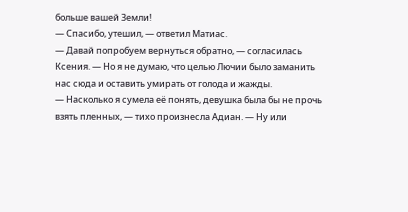больше вашей Земли!
— Спасибо, утешил, — ответил Матиас.
— Давай попробуем вернуться обратно, — согласилась Ксения. — Но я не думаю, что целью Лючии было заманить нас сюда и оставить умирать от голода и жажды.
— Насколько я сумела её понять, девушка была бы не прочь взять пленных, — тихо произнесла Адиан. — Ну или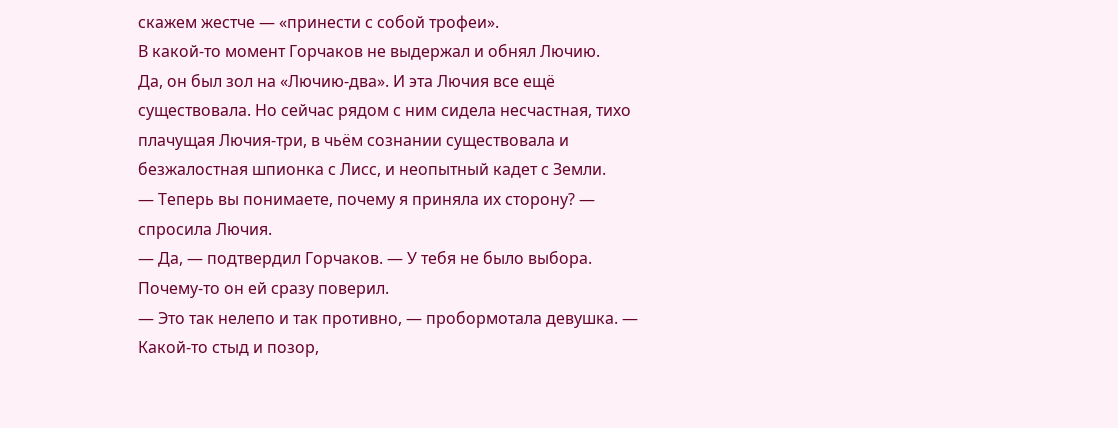скажем жестче — «принести с собой трофеи».
В какой-то момент Горчаков не выдержал и обнял Лючию.
Да, он был зол на «Лючию-два». И эта Лючия все ещё существовала. Но сейчас рядом с ним сидела несчастная, тихо плачущая Лючия-три, в чьём сознании существовала и безжалостная шпионка с Лисс, и неопытный кадет с Земли.
— Теперь вы понимаете, почему я приняла их сторону? — спросила Лючия.
— Да, — подтвердил Горчаков. — У тебя не было выбора.
Почему-то он ей сразу поверил.
— Это так нелепо и так противно, — пробормотала девушка. — Какой-то стыд и позор,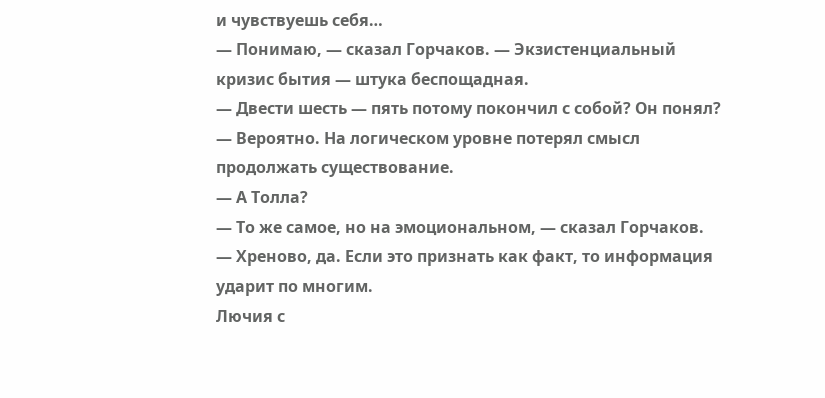и чувствуешь себя…
— Понимаю, — сказал Горчаков. — Экзистенциальный кризис бытия — штука беспощадная.
— Двести шесть — пять потому покончил с собой? Он понял?
— Вероятно. На логическом уровне потерял смысл продолжать существование.
— А Толла?
— То же самое, но на эмоциональном, — сказал Горчаков. — Хреново, да. Если это признать как факт, то информация ударит по многим.
Лючия с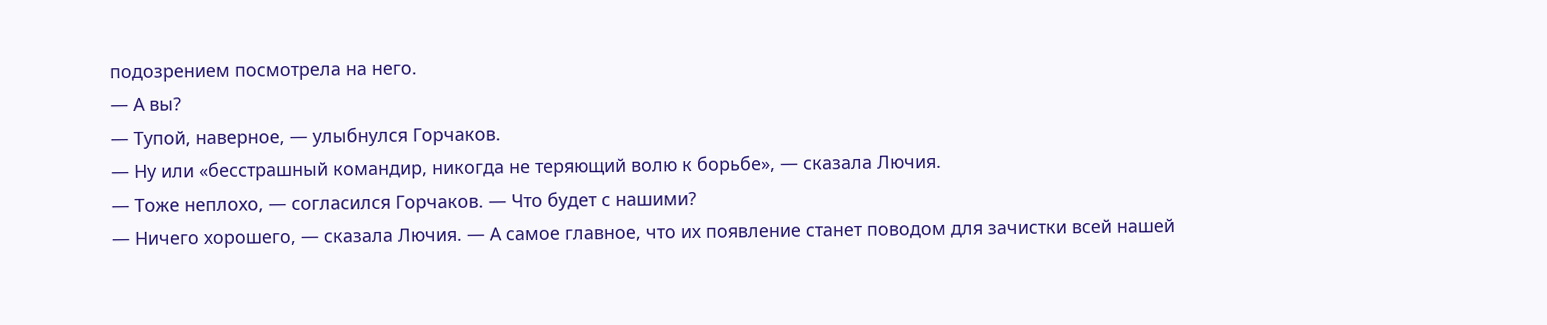подозрением посмотрела на него.
— А вы?
— Тупой, наверное, — улыбнулся Горчаков.
— Ну или «бесстрашный командир, никогда не теряющий волю к борьбе», — сказала Лючия.
— Тоже неплохо, — согласился Горчаков. — Что будет с нашими?
— Ничего хорошего, — сказала Лючия. — А самое главное, что их появление станет поводом для зачистки всей нашей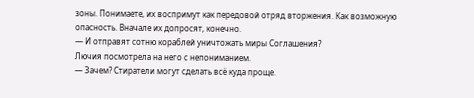зоны. Понимаете, их воспримут как передовой отряд вторжения. Как возможную опасность. Вначале их допросят, конечно.
— И отправят сотню кораблей уничтожать миры Соглашения?
Лючия посмотрела на него с непониманием.
— Зачем? Стиратели могут сделать всё куда проще.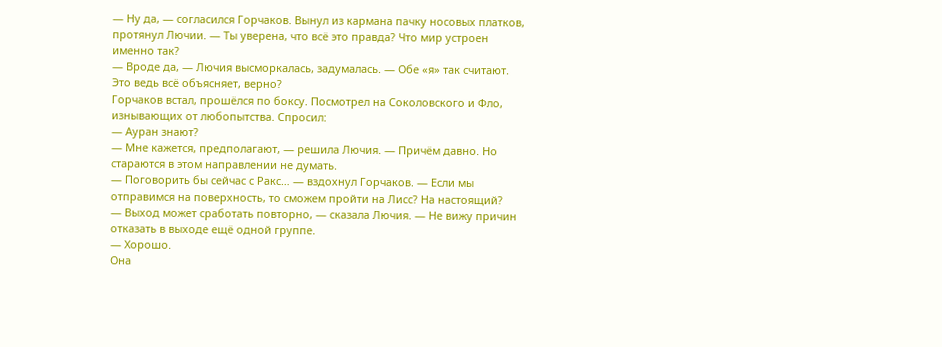— Ну да, — согласился Горчаков. Вынул из кармана пачку носовых платков, протянул Лючии. — Ты уверена, что всё это правда? Что мир устроен именно так?
— Вроде да, — Лючия высморкалась, задумалась. — Обе «я» так считают. Это ведь всё объясняет, верно?
Горчаков встал, прошёлся по боксу. Посмотрел на Соколовского и Фло, изнывающих от любопытства. Спросил:
— Ауран знают?
— Мне кажется, предполагают, — решила Лючия. — Причём давно. Но стараются в этом направлении не думать.
— Поговорить бы сейчас с Ракс… — вздохнул Горчаков. — Если мы отправимся на поверхность, то сможем пройти на Лисс? На настоящий?
— Выход может сработать повторно, — сказала Лючия. — Не вижу причин отказать в выходе ещё одной группе.
— Хорошо.
Она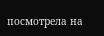посмотрела на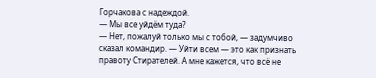Горчакова с надеждой.
— Мы все уйдём туда?
— Нет, пожалуй только мы с тобой, — задумчиво сказал командир. — Уйти всем — это как признать правоту Стирателей. А мне кажется, что всё не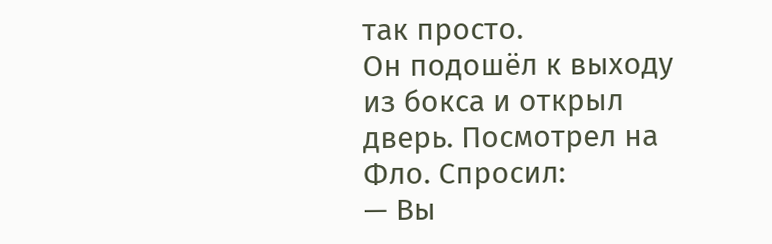так просто.
Он подошёл к выходу из бокса и открыл дверь. Посмотрел на Фло. Спросил:
— Вы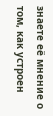знаете её мнение о том, как устроен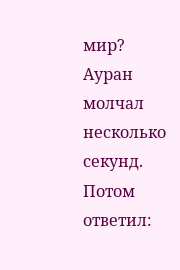мир?
Ауран молчал несколько секунд. Потом ответил: